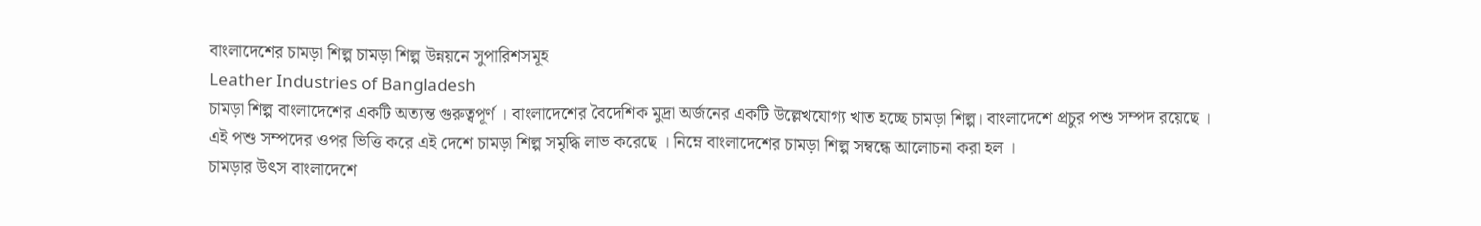বাংলাদেশের চামড়া শিল্প চামড়া শিল্প উন্নয়নে সুপারিশসমূহ
Leather Industries of Bangladesh
চামড়া শিল্প বাংলাদেশের একটি অত্যন্ত গুরুত্বপূর্ণ । বাংলাদেশের বৈদেশিক মুদ্রা অর্জনের একটি উল্লেখযোগ্য খাত হচ্ছে চামড়া শিল্প। বাংলাদেশে প্রচুর পশু সম্পদ রয়েছে । এই পশু সম্পদের ওপর ভিত্তি করে এই দেশে চামড়া শিল্প সমৃদ্ধি লাভ করেছে । নিম্নে বাংলাদেশের চামড়া শিল্প সম্বন্ধে আলোচনা করা হল ।
চামড়ার উৎস বাংলাদেশে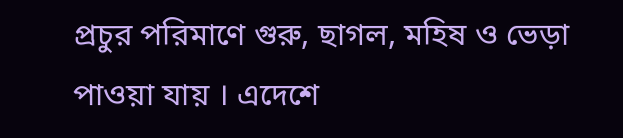প্রচুর পরিমাণে গুরু, ছাগল, মহিষ ও ভেড়া পাওয়া যায় । এদেশে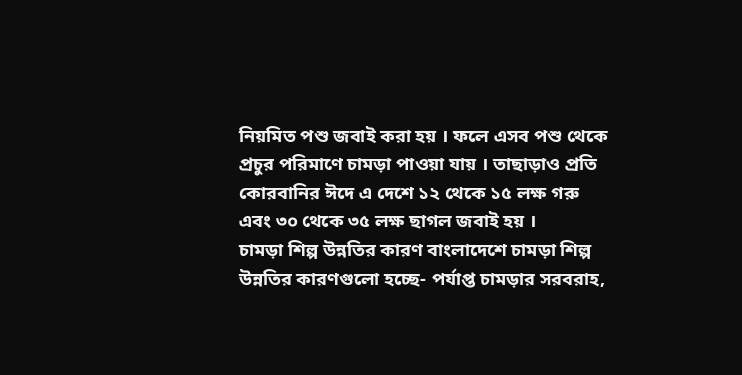নিয়মিত পশু জবাই করা হয় । ফলে এসব পশু থেকে প্রচুর পরিমাণে চামড়া পাওয়া যায় । তাছাড়াও প্রতি কোরবানির ঈদে এ দেশে ১২ থেকে ১৫ লক্ষ গরু এবং ৩০ থেকে ৩৫ লক্ষ ছাগল জবাই হয় ।
চামড়া শিল্প উন্নতির কারণ বাংলাদেশে চামড়া শিল্প উন্নতির কারণগুলো হচ্ছে- পর্যাপ্ত চামড়ার সরবরাহ,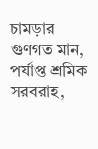চামড়ার গুণগত মান, পর্যাপ্ত শ্রমিক সরবরাহ,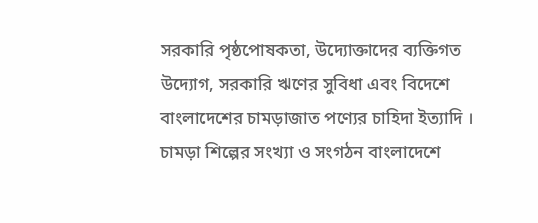সরকারি পৃষ্ঠপোষকতা, উদ্যোক্তাদের ব্যক্তিগত উদ্যোগ, সরকারি ঋণের সুবিধা এবং বিদেশে বাংলাদেশের চামড়াজাত পণ্যের চাহিদা ইত্যাদি ।
চামড়া শিল্পের সংখ্যা ও সংগঠন বাংলাদেশে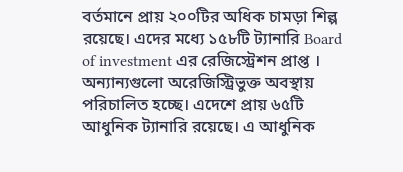বর্তমানে প্রায় ২০০টির অধিক চামড়া শিল্প রয়েছে। এদের মধ্যে ১৫৮টি ট্যানারি Board of investment এর রেজিস্ট্রেশন প্রাপ্ত । অন্যান্যগুলো অরেজিস্ট্রিভুক্ত অবস্থায় পরিচালিত হচ্ছে। এদেশে প্রায় ৬৫টি আধুনিক ট্যানারি রয়েছে। এ আধুনিক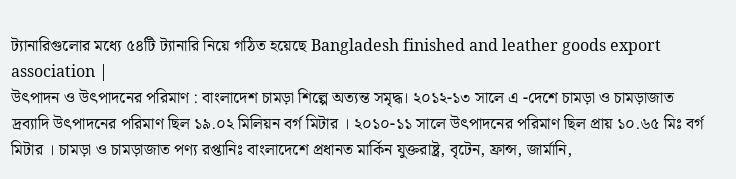ট্যানারিগুলোর মধ্যে ৫৪টি ট্যানারি নিয়ে গঠিত হয়েছে Bangladesh finished and leather goods export association |
উৎপাদন ও উৎপাদনের পরিমাণ : বাংলাদেশ চামড়া শিল্পে অত্যন্ত সমৃদ্ধ। ২০১২-১৩ সালে এ -দেশে চামড়া ও চামড়াজাত দ্রব্যাদি উৎপাদনের পরিমাণ ছিল ১৯.০২ মিলিয়ন বর্গ মিটার । ২০১০-১১ সালে উৎপাদনের পরিমাণ ছিল প্রায় ১০.৬৫ মিঃ বর্গ মিটার । চামড়া ও চামড়াজাত পণ্য রপ্তানিঃ বাংলাদেশে প্রধানত মার্কিন যুক্তরাষ্ট্র, বৃটেন, ফ্রান্স, জার্মানি,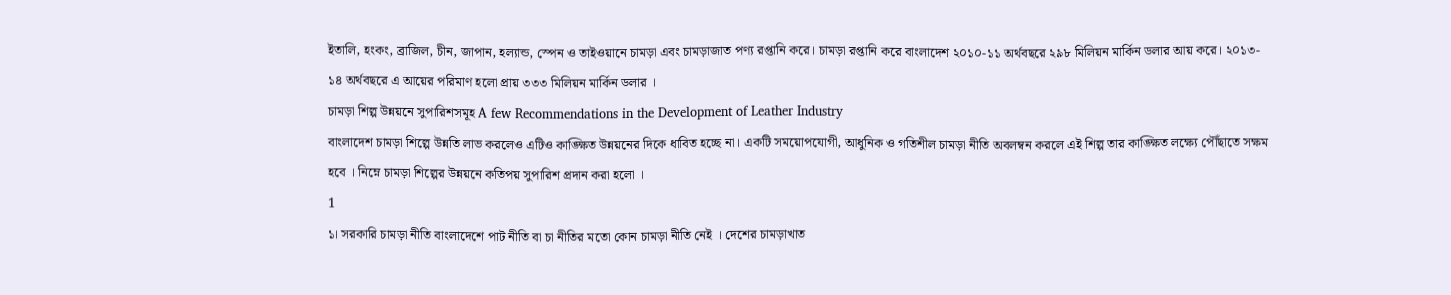ইতালি, হংকং, ব্রাজিল, চীন, জাপান, হল্যান্ড, স্পেন ও তাইওয়ানে চামড়া এবং চামড়াজাত পণ্য রপ্তানি করে। চামড়া রপ্তানি করে বাংলাদেশ ২০১০-১১ অর্থবছরে ২৯৮ মিলিয়ন মার্কিন ডলার আয় করে। ২০১৩- ১৪ অর্থবছরে এ আয়ের পরিমাণ হলো প্রায় ৩৩৩ মিলিয়ন মার্কিন ডলার ।
চামড়া শিল্প উন্নয়নে সুপারিশসমূহ A few Recommendations in the Development of Leather Industry
বাংলাদেশ চামড়া শিল্পে উন্নতি লাভ করলেও এটিও কাঙ্ক্ষিত উন্নয়নের দিকে ধাবিত হচ্ছে না। একটি সময়োপযোগী, আধুনিক ও গতিশীল চামড়া নীতি অবলম্বন করলে এই শিল্প তার কাঙ্ক্ষিত লক্ষ্যে পৌঁছাতে সক্ষম হবে । নিম্নে চামড়া শিল্পের উন্নয়নে কতিপয় সুপারিশ প্রদান করা হলো ।
1
১। সরকারি চামড়া নীতি বাংলাদেশে পাট নীতি বা চা নীতির মতো কোন চামড়া নীতি নেই । দেশের চামড়াখাত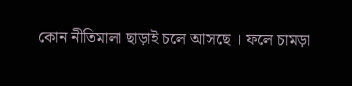কোন নীতিমালা ছাড়াই চলে আসছে । ফলে চামড়া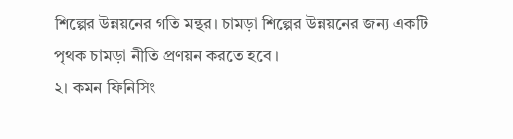শিল্পের উন্নয়নের গতি মন্থর। চামড়া শিল্পের উন্নয়নের জন্য একটি পৃথক চামড়া নীতি প্রণয়ন করতে হবে ।
২। কমন ফিনিসিং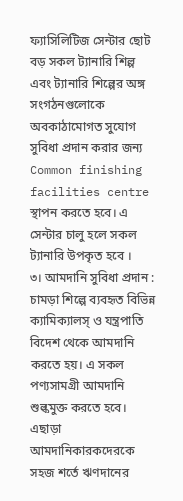ফ্যাসিলিটিজ সেন্টার ছোট বড় সকল ট্যানারি শিল্প এবং ট্যানারি শিল্পের অঙ্গ সংগঠনগুলোকে অবকাঠামোগত সুযোগ সুবিধা প্রদান করার জন্য Common finishing facilities centre স্থাপন করতে হবে। এ সেন্টার চালু হলে সকল ট্যানারি উপকৃত হবে ।
৩। আমদানি সুবিধা প্রদান : চামড়া শিল্পে ব্যবহৃত বিভিন্ন ক্যামিক্যালস্ ও যন্ত্রপাতি বিদেশ থেকে আমদানি করতে হয়। এ সকল পণ্যসামগ্রী আমদানি শুল্কমুক্ত করতে হবে। এছাড়া আমদানিকারকদেরকে সহজ শর্তে ঋণদানের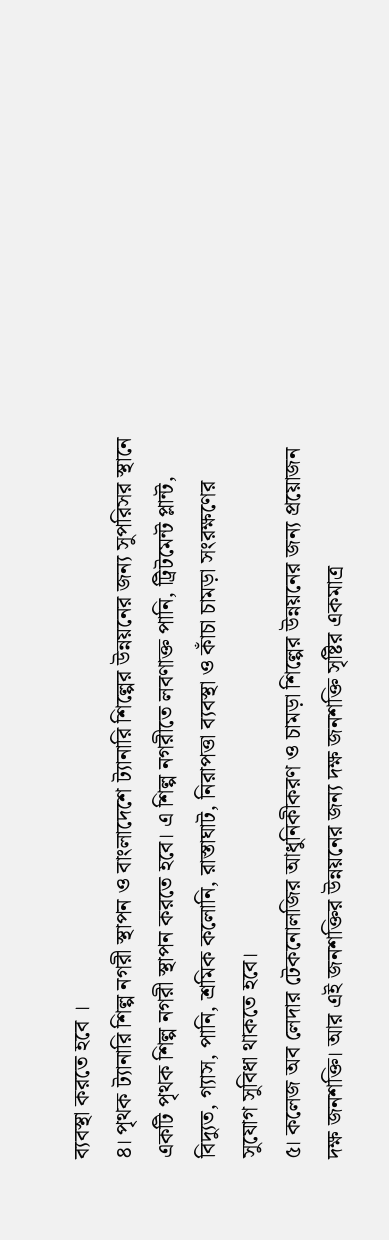ব্যবস্থা করতে হবে ।
৪। পৃথক ট্যানারি শিল্প নগরী স্থাপন ও বাংলাদেশে ট্যানারি শিল্পের উন্নয়নের জন্য সুপরিসর স্থানে একটি পৃথক শিল্প নগরী স্থাপন করতে হবে। এ শিল্প নগরীতে লবণাক্ত পানি, ট্রিটমেন্ট প্লান্ট, বিদ্যুত, গ্যাস, পানি, শ্রমিক কলোনি, রাস্তাঘাট, নিরাপত্তা ব্যবস্থা ও কাঁচা চামড়া সংরক্ষণের সুযোগ সুবিধা থাকতে হবে।
৫। কলেজ অব লেদার টেকনোলজির আধুনিকীকরণ ও চামড়া শিল্পের উন্নয়নের জন্য প্রয়োজন দক্ষ জনশক্তি। আর এই জনশক্তির উন্নয়নের জন্য দক্ষ জনশক্তি সৃষ্টির একমাত্র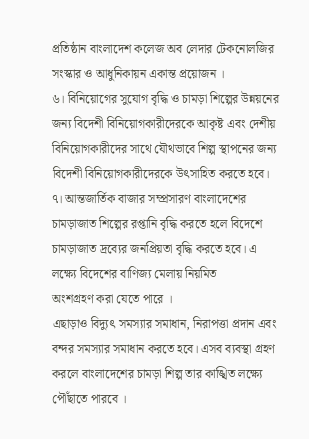প্রতিষ্ঠান বাংলাদেশ কলেজ অব লেদার টেকনোলজির সংস্কার ও আধুনিকায়ন একান্ত প্রয়োজন ।
৬। বিনিয়োগের সুযোগ বৃদ্ধি ও চামড়া শিল্পের উন্নয়নের জন্য বিদেশী বিনিয়োগকারীদেরকে আকৃষ্ট এবং দেশীয় বিনিয়োগকারীদের সাথে যৌথভাবে শিল্প স্থাপনের জন্য বিদেশী বিনিয়োগকারীদেরকে উৎসাহিত করতে হবে।
৭। আন্তজার্তিক বাজার সম্প্রসারণ বাংলাদেশের চামড়াজাত শিল্পের রপ্তানি বৃদ্ধি করতে হলে বিদেশে চামড়াজাত দ্রব্যের জনপ্রিয়তা বৃদ্ধি করতে হবে। এ লক্ষ্যে বিদেশের বাণিজ্য মেলায় নিয়মিত
অংশগ্রহণ করা যেতে পারে ।
এছাড়াও বিদ্যুৎ সমস্যার সমাধান, নিরাপত্তা প্রদান এবং বন্দর সমস্যার সমাধান করতে হবে। এসব ব্যবস্থা গ্রহণ করলে বাংলাদেশের চামড়া শিল্প তার কাঙ্খিত লক্ষ্যে পৌঁছাতে পারবে ।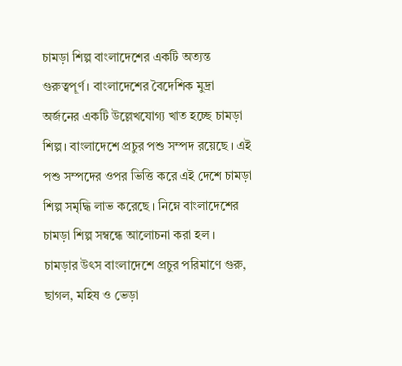চামড়া শিল্প বাংলাদেশের একটি অত্যন্ত গুরুত্বপূর্ণ । বাংলাদেশের বৈদেশিক মুদ্রা অর্জনের একটি উল্লেখযোগ্য খাত হচ্ছে চামড়া শিল্প। বাংলাদেশে প্রচুর পশু সম্পদ রয়েছে । এই পশু সম্পদের ওপর ভিত্তি করে এই দেশে চামড়া শিল্প সমৃদ্ধি লাভ করেছে । নিম্নে বাংলাদেশের চামড়া শিল্প সম্বন্ধে আলোচনা করা হল ।
চামড়ার উৎস বাংলাদেশে প্রচুর পরিমাণে গুরু, ছাগল, মহিষ ও ভেড়া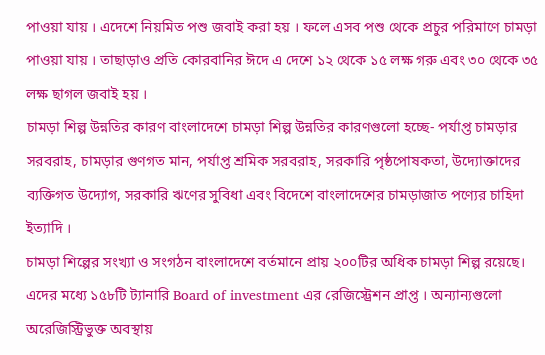পাওয়া যায় । এদেশে নিয়মিত পশু জবাই করা হয় । ফলে এসব পশু থেকে প্রচুর পরিমাণে চামড়া পাওয়া যায় । তাছাড়াও প্রতি কোরবানির ঈদে এ দেশে ১২ থেকে ১৫ লক্ষ গরু এবং ৩০ থেকে ৩৫ লক্ষ ছাগল জবাই হয় ।
চামড়া শিল্প উন্নতির কারণ বাংলাদেশে চামড়া শিল্প উন্নতির কারণগুলো হচ্ছে- পর্যাপ্ত চামড়ার সরবরাহ, চামড়ার গুণগত মান, পর্যাপ্ত শ্রমিক সরবরাহ, সরকারি পৃষ্ঠপোষকতা, উদ্যোক্তাদের ব্যক্তিগত উদ্যোগ, সরকারি ঋণের সুবিধা এবং বিদেশে বাংলাদেশের চামড়াজাত পণ্যের চাহিদা ইত্যাদি ।
চামড়া শিল্পের সংখ্যা ও সংগঠন বাংলাদেশে বর্তমানে প্রায় ২০০টির অধিক চামড়া শিল্প রয়েছে। এদের মধ্যে ১৫৮টি ট্যানারি Board of investment এর রেজিস্ট্রেশন প্রাপ্ত । অন্যান্যগুলো অরেজিস্ট্রিভুক্ত অবস্থায়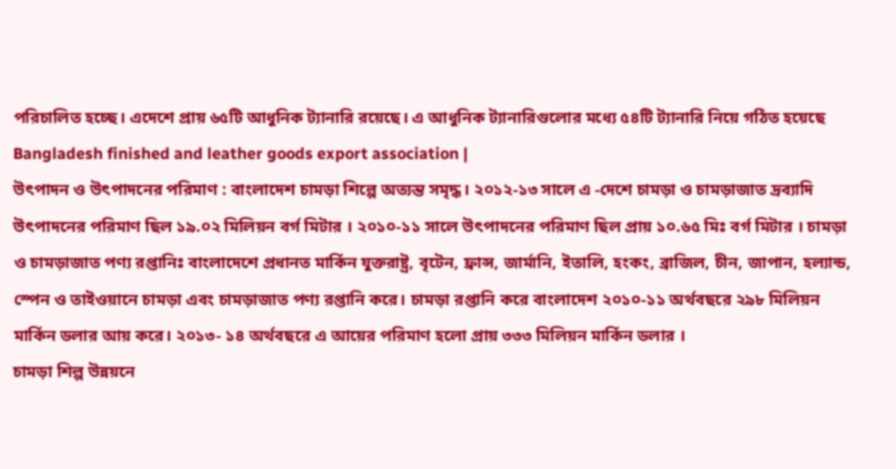পরিচালিত হচ্ছে। এদেশে প্রায় ৬৫টি আধুনিক ট্যানারি রয়েছে। এ আধুনিক ট্যানারিগুলোর মধ্যে ৫৪টি ট্যানারি নিয়ে গঠিত হয়েছে Bangladesh finished and leather goods export association |
উৎপাদন ও উৎপাদনের পরিমাণ : বাংলাদেশ চামড়া শিল্পে অত্যন্ত সমৃদ্ধ। ২০১২-১৩ সালে এ -দেশে চামড়া ও চামড়াজাত দ্রব্যাদি উৎপাদনের পরিমাণ ছিল ১৯.০২ মিলিয়ন বর্গ মিটার । ২০১০-১১ সালে উৎপাদনের পরিমাণ ছিল প্রায় ১০.৬৫ মিঃ বর্গ মিটার । চামড়া ও চামড়াজাত পণ্য রপ্তানিঃ বাংলাদেশে প্রধানত মার্কিন যুক্তরাষ্ট্র, বৃটেন, ফ্রান্স, জার্মানি, ইতালি, হংকং, ব্রাজিল, চীন, জাপান, হল্যান্ড, স্পেন ও তাইওয়ানে চামড়া এবং চামড়াজাত পণ্য রপ্তানি করে। চামড়া রপ্তানি করে বাংলাদেশ ২০১০-১১ অর্থবছরে ২৯৮ মিলিয়ন মার্কিন ডলার আয় করে। ২০১৩- ১৪ অর্থবছরে এ আয়ের পরিমাণ হলো প্রায় ৩৩৩ মিলিয়ন মার্কিন ডলার ।
চামড়া শিল্প উন্নয়নে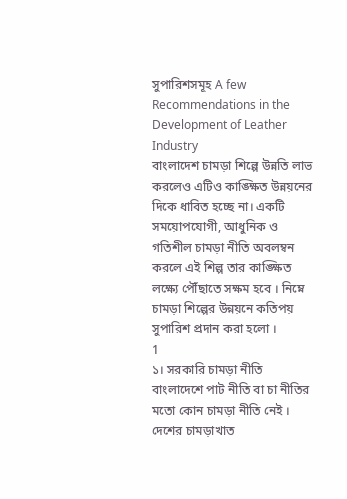সুপারিশসমূহ A few Recommendations in the Development of Leather Industry
বাংলাদেশ চামড়া শিল্পে উন্নতি লাভ করলেও এটিও কাঙ্ক্ষিত উন্নয়নের দিকে ধাবিত হচ্ছে না। একটি সময়োপযোগী, আধুনিক ও গতিশীল চামড়া নীতি অবলম্বন করলে এই শিল্প তার কাঙ্ক্ষিত লক্ষ্যে পৌঁছাতে সক্ষম হবে । নিম্নে চামড়া শিল্পের উন্নয়নে কতিপয় সুপারিশ প্রদান করা হলো ।
1
১। সরকারি চামড়া নীতি বাংলাদেশে পাট নীতি বা চা নীতির মতো কোন চামড়া নীতি নেই । দেশের চামড়াখাত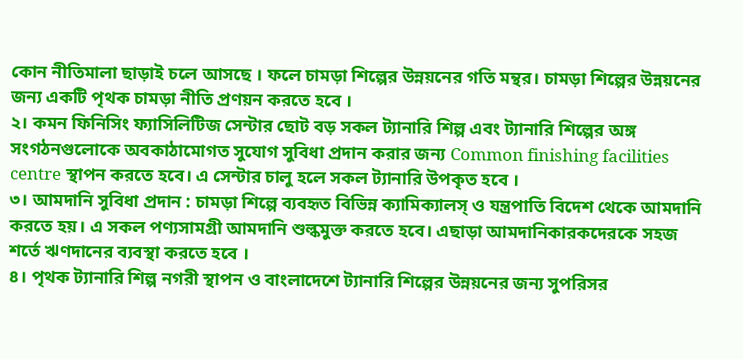কোন নীতিমালা ছাড়াই চলে আসছে । ফলে চামড়া শিল্পের উন্নয়নের গতি মন্থর। চামড়া শিল্পের উন্নয়নের জন্য একটি পৃথক চামড়া নীতি প্রণয়ন করতে হবে ।
২। কমন ফিনিসিং ফ্যাসিলিটিজ সেন্টার ছোট বড় সকল ট্যানারি শিল্প এবং ট্যানারি শিল্পের অঙ্গ সংগঠনগুলোকে অবকাঠামোগত সুযোগ সুবিধা প্রদান করার জন্য Common finishing facilities centre স্থাপন করতে হবে। এ সেন্টার চালু হলে সকল ট্যানারি উপকৃত হবে ।
৩। আমদানি সুবিধা প্রদান : চামড়া শিল্পে ব্যবহৃত বিভিন্ন ক্যামিক্যালস্ ও যন্ত্রপাতি বিদেশ থেকে আমদানি করতে হয়। এ সকল পণ্যসামগ্রী আমদানি শুল্কমুক্ত করতে হবে। এছাড়া আমদানিকারকদেরকে সহজ শর্তে ঋণদানের ব্যবস্থা করতে হবে ।
৪। পৃথক ট্যানারি শিল্প নগরী স্থাপন ও বাংলাদেশে ট্যানারি শিল্পের উন্নয়নের জন্য সুপরিসর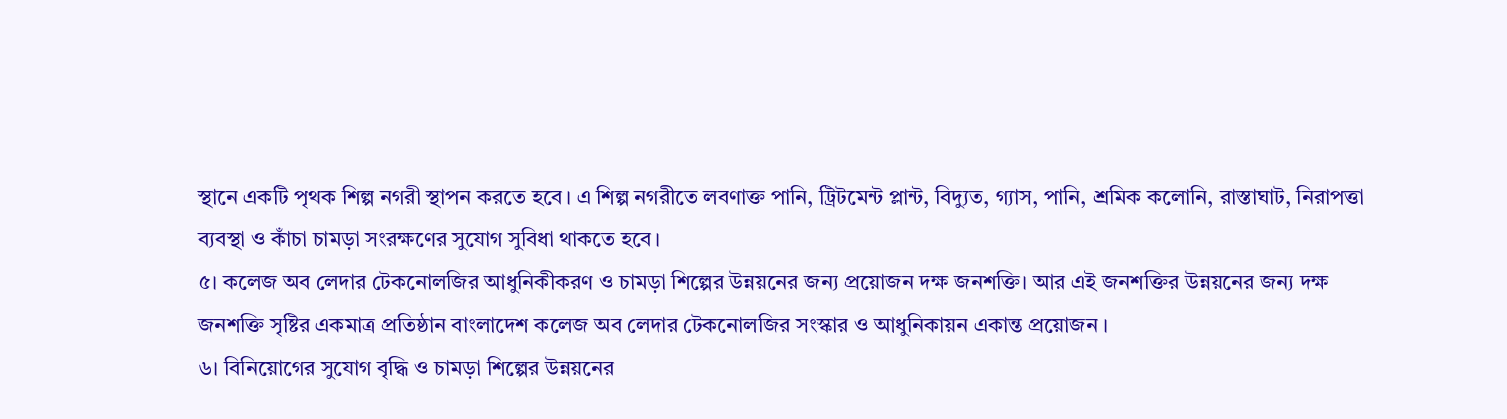স্থানে একটি পৃথক শিল্প নগরী স্থাপন করতে হবে। এ শিল্প নগরীতে লবণাক্ত পানি, ট্রিটমেন্ট প্লান্ট, বিদ্যুত, গ্যাস, পানি, শ্রমিক কলোনি, রাস্তাঘাট, নিরাপত্তা ব্যবস্থা ও কাঁচা চামড়া সংরক্ষণের সুযোগ সুবিধা থাকতে হবে।
৫। কলেজ অব লেদার টেকনোলজির আধুনিকীকরণ ও চামড়া শিল্পের উন্নয়নের জন্য প্রয়োজন দক্ষ জনশক্তি। আর এই জনশক্তির উন্নয়নের জন্য দক্ষ জনশক্তি সৃষ্টির একমাত্র প্রতিষ্ঠান বাংলাদেশ কলেজ অব লেদার টেকনোলজির সংস্কার ও আধুনিকায়ন একান্ত প্রয়োজন ।
৬। বিনিয়োগের সুযোগ বৃদ্ধি ও চামড়া শিল্পের উন্নয়নের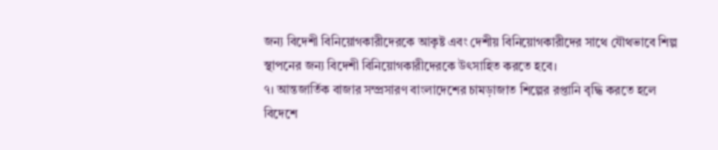জন্য বিদেশী বিনিয়োগকারীদেরকে আকৃষ্ট এবং দেশীয় বিনিয়োগকারীদের সাথে যৌথভাবে শিল্প স্থাপনের জন্য বিদেশী বিনিয়োগকারীদেরকে উৎসাহিত করতে হবে।
৭। আন্তজার্তিক বাজার সম্প্রসারণ বাংলাদেশের চামড়াজাত শিল্পের রপ্তানি বৃদ্ধি করতে হলে বিদেশে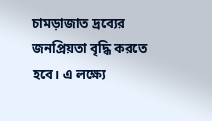চামড়াজাত দ্রব্যের জনপ্রিয়তা বৃদ্ধি করতে হবে। এ লক্ষ্যে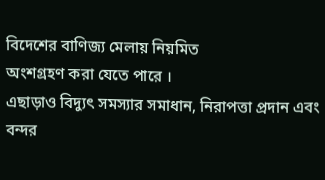বিদেশের বাণিজ্য মেলায় নিয়মিত
অংশগ্রহণ করা যেতে পারে ।
এছাড়াও বিদ্যুৎ সমস্যার সমাধান, নিরাপত্তা প্রদান এবং বন্দর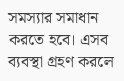সমস্যার সমাধান করতে হবে। এসব ব্যবস্থা গ্রহণ করলে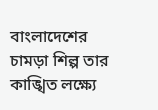বাংলাদেশের চামড়া শিল্প তার কাঙ্খিত লক্ষ্যে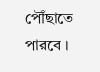পৌঁছাতে পারবে ।